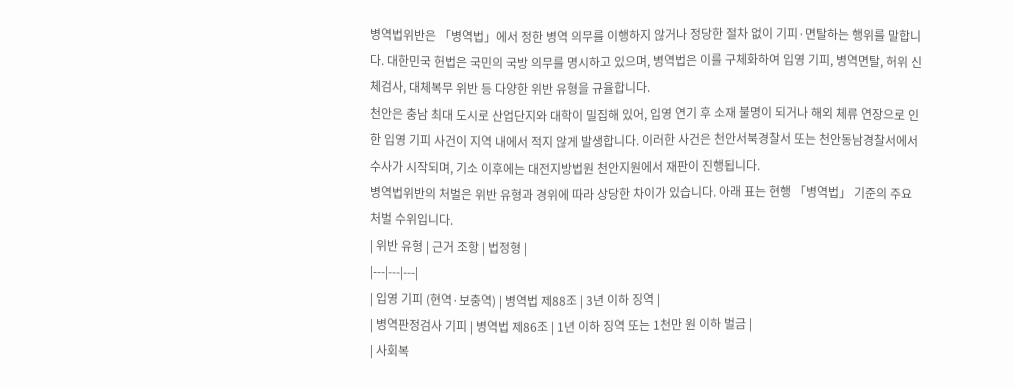병역법위반은 「병역법」에서 정한 병역 의무를 이행하지 않거나 정당한 절차 없이 기피·면탈하는 행위를 말합니다. 대한민국 헌법은 국민의 국방 의무를 명시하고 있으며, 병역법은 이를 구체화하여 입영 기피, 병역면탈, 허위 신체검사, 대체복무 위반 등 다양한 위반 유형을 규율합니다.
천안은 충남 최대 도시로 산업단지와 대학이 밀집해 있어, 입영 연기 후 소재 불명이 되거나 해외 체류 연장으로 인한 입영 기피 사건이 지역 내에서 적지 않게 발생합니다. 이러한 사건은 천안서북경찰서 또는 천안동남경찰서에서 수사가 시작되며, 기소 이후에는 대전지방법원 천안지원에서 재판이 진행됩니다.
병역법위반의 처벌은 위반 유형과 경위에 따라 상당한 차이가 있습니다. 아래 표는 현행 「병역법」 기준의 주요 처벌 수위입니다.
| 위반 유형 | 근거 조항 | 법정형 |
|---|---|---|
| 입영 기피 (현역·보충역) | 병역법 제88조 | 3년 이하 징역 |
| 병역판정검사 기피 | 병역법 제86조 | 1년 이하 징역 또는 1천만 원 이하 벌금 |
| 사회복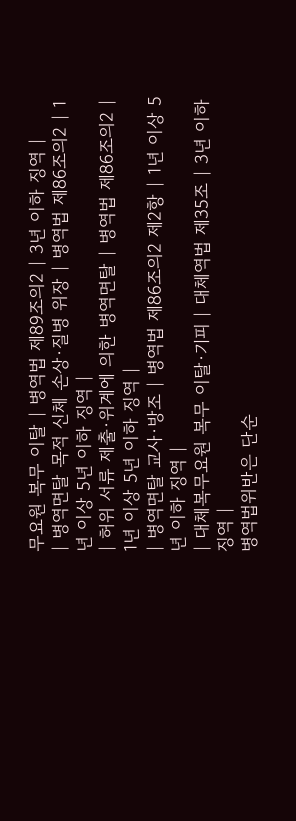무요원 복무 이탈 | 병역법 제89조의2 | 3년 이하 징역 |
| 병역면탈 목적 신체 손상·질병 위장 | 병역법 제86조의2 | 1년 이상 5년 이하 징역 |
| 허위 서류 제출·위계에 의한 병역면탈 | 병역법 제86조의2 | 1년 이상 5년 이하 징역 |
| 병역면탈 교사·방조 | 병역법 제86조의2 제2항 | 1년 이상 5년 이하 징역 |
| 대체복무요원 복무 이탈·기피 | 대체역법 제35조 | 3년 이하 징역 |
병역법위반은 단순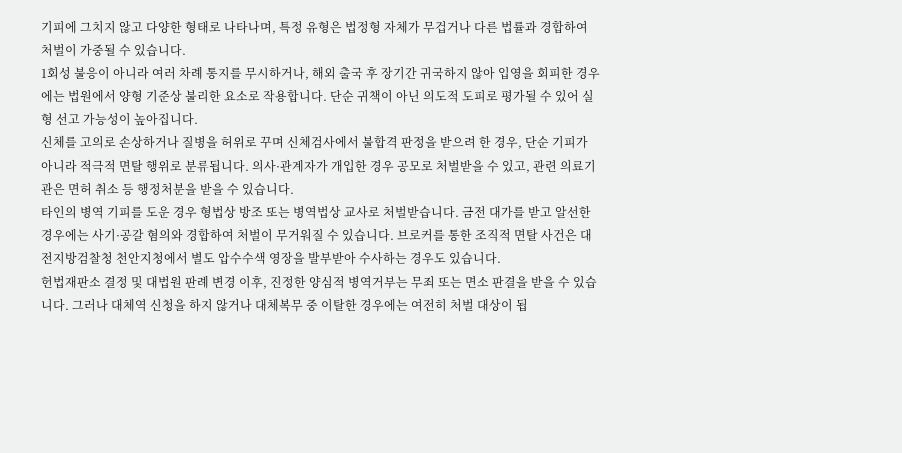기피에 그치지 않고 다양한 형태로 나타나며, 특정 유형은 법정형 자체가 무겁거나 다른 법률과 경합하여 처벌이 가중될 수 있습니다.
1회성 불응이 아니라 여러 차례 통지를 무시하거나, 해외 출국 후 장기간 귀국하지 않아 입영을 회피한 경우에는 법원에서 양형 기준상 불리한 요소로 작용합니다. 단순 귀책이 아닌 의도적 도피로 평가될 수 있어 실형 선고 가능성이 높아집니다.
신체를 고의로 손상하거나 질병을 허위로 꾸며 신체검사에서 불합격 판정을 받으려 한 경우, 단순 기피가 아니라 적극적 면탈 행위로 분류됩니다. 의사·관계자가 개입한 경우 공모로 처벌받을 수 있고, 관련 의료기관은 면허 취소 등 행정처분을 받을 수 있습니다.
타인의 병역 기피를 도운 경우 형법상 방조 또는 병역법상 교사로 처벌받습니다. 금전 대가를 받고 알선한 경우에는 사기·공갈 혐의와 경합하여 처벌이 무거워질 수 있습니다. 브로커를 통한 조직적 면탈 사건은 대전지방검찰청 천안지청에서 별도 압수수색 영장을 발부받아 수사하는 경우도 있습니다.
헌법재판소 결정 및 대법원 판례 변경 이후, 진정한 양심적 병역거부는 무죄 또는 면소 판결을 받을 수 있습니다. 그러나 대체역 신청을 하지 않거나 대체복무 중 이탈한 경우에는 여전히 처벌 대상이 됩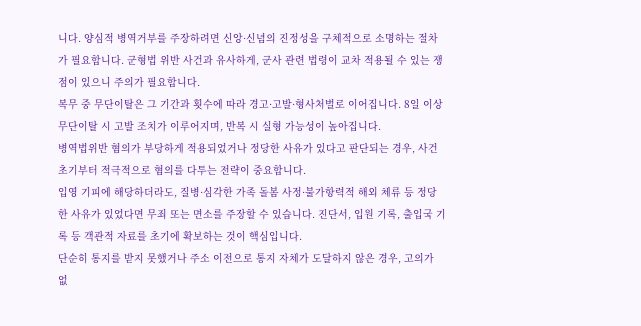니다. 양심적 병역거부를 주장하려면 신앙·신념의 진정성을 구체적으로 소명하는 절차가 필요합니다. 군형법 위반 사건과 유사하게, 군사 관련 법령이 교차 적용될 수 있는 쟁점이 있으니 주의가 필요합니다.
복무 중 무단이탈은 그 기간과 횟수에 따라 경고·고발·형사처벌로 이어집니다. 8일 이상 무단이탈 시 고발 조치가 이루어지며, 반복 시 실형 가능성이 높아집니다.
병역법위반 혐의가 부당하게 적용되었거나 정당한 사유가 있다고 판단되는 경우, 사건 초기부터 적극적으로 혐의를 다투는 전략이 중요합니다.
입영 기피에 해당하더라도, 질병·심각한 가족 돌봄 사정·불가항력적 해외 체류 등 정당한 사유가 있었다면 무죄 또는 면소를 주장할 수 있습니다. 진단서, 입원 기록, 출입국 기록 등 객관적 자료를 초기에 확보하는 것이 핵심입니다.
단순히 통지를 받지 못했거나 주소 이전으로 통지 자체가 도달하지 않은 경우, 고의가 없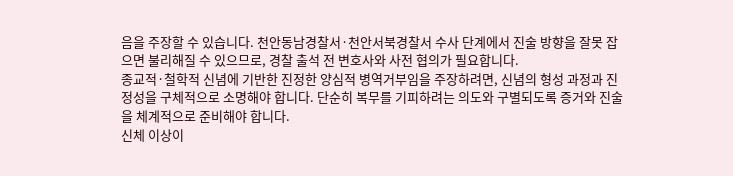음을 주장할 수 있습니다. 천안동남경찰서·천안서북경찰서 수사 단계에서 진술 방향을 잘못 잡으면 불리해질 수 있으므로, 경찰 출석 전 변호사와 사전 협의가 필요합니다.
종교적·철학적 신념에 기반한 진정한 양심적 병역거부임을 주장하려면, 신념의 형성 과정과 진정성을 구체적으로 소명해야 합니다. 단순히 복무를 기피하려는 의도와 구별되도록 증거와 진술을 체계적으로 준비해야 합니다.
신체 이상이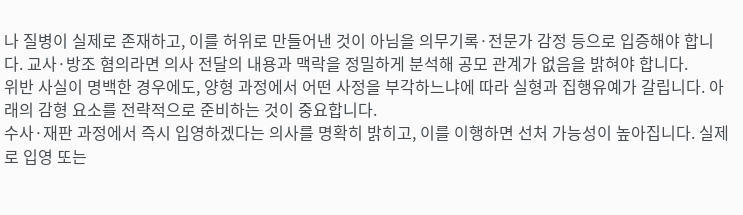나 질병이 실제로 존재하고, 이를 허위로 만들어낸 것이 아님을 의무기록·전문가 감정 등으로 입증해야 합니다. 교사·방조 혐의라면 의사 전달의 내용과 맥락을 정밀하게 분석해 공모 관계가 없음을 밝혀야 합니다.
위반 사실이 명백한 경우에도, 양형 과정에서 어떤 사정을 부각하느냐에 따라 실형과 집행유예가 갈립니다. 아래의 감형 요소를 전략적으로 준비하는 것이 중요합니다.
수사·재판 과정에서 즉시 입영하겠다는 의사를 명확히 밝히고, 이를 이행하면 선처 가능성이 높아집니다. 실제로 입영 또는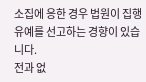소집에 응한 경우 법원이 집행유예를 선고하는 경향이 있습니다.
전과 없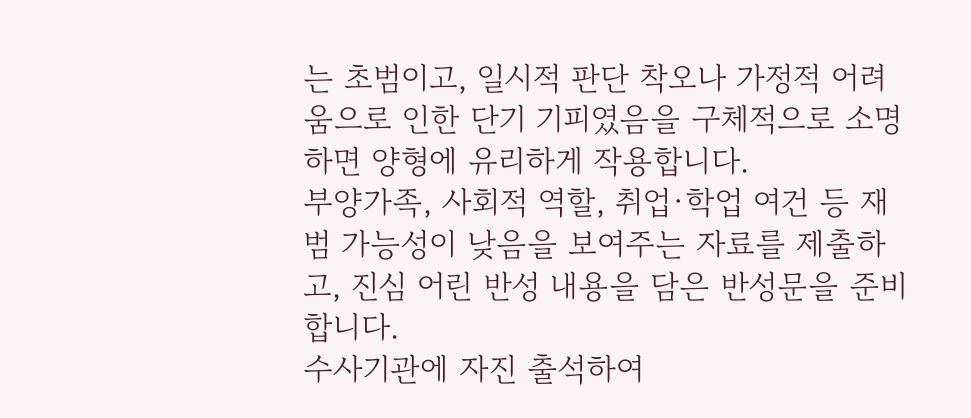는 초범이고, 일시적 판단 착오나 가정적 어려움으로 인한 단기 기피였음을 구체적으로 소명하면 양형에 유리하게 작용합니다.
부양가족, 사회적 역할, 취업·학업 여건 등 재범 가능성이 낮음을 보여주는 자료를 제출하고, 진심 어린 반성 내용을 담은 반성문을 준비합니다.
수사기관에 자진 출석하여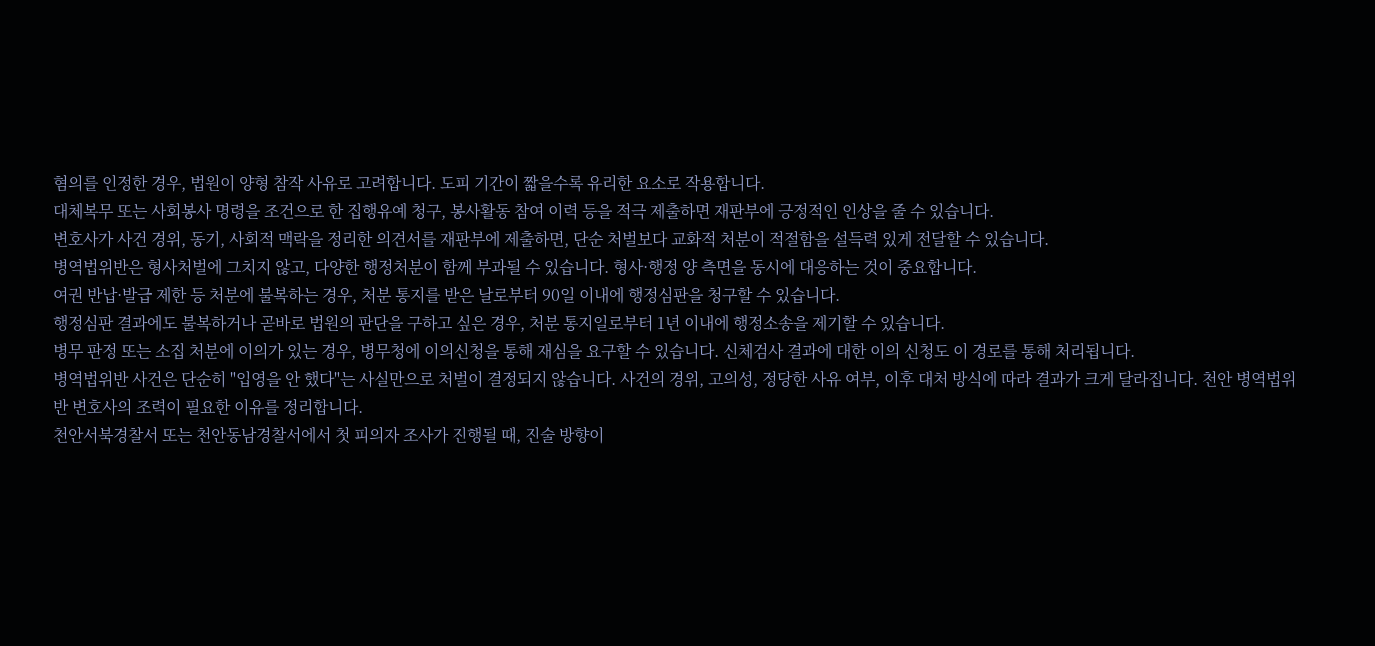혐의를 인정한 경우, 법원이 양형 참작 사유로 고려합니다. 도피 기간이 짧을수록 유리한 요소로 작용합니다.
대체복무 또는 사회봉사 명령을 조건으로 한 집행유예 청구, 봉사활동 참여 이력 등을 적극 제출하면 재판부에 긍정적인 인상을 줄 수 있습니다.
변호사가 사건 경위, 동기, 사회적 맥락을 정리한 의견서를 재판부에 제출하면, 단순 처벌보다 교화적 처분이 적절함을 설득력 있게 전달할 수 있습니다.
병역법위반은 형사처벌에 그치지 않고, 다양한 행정처분이 함께 부과될 수 있습니다. 형사·행정 양 측면을 동시에 대응하는 것이 중요합니다.
여권 반납·발급 제한 등 처분에 불복하는 경우, 처분 통지를 받은 날로부터 90일 이내에 행정심판을 청구할 수 있습니다.
행정심판 결과에도 불복하거나 곧바로 법원의 판단을 구하고 싶은 경우, 처분 통지일로부터 1년 이내에 행정소송을 제기할 수 있습니다.
병무 판정 또는 소집 처분에 이의가 있는 경우, 병무청에 이의신청을 통해 재심을 요구할 수 있습니다. 신체검사 결과에 대한 이의 신청도 이 경로를 통해 처리됩니다.
병역법위반 사건은 단순히 "입영을 안 했다"는 사실만으로 처벌이 결정되지 않습니다. 사건의 경위, 고의성, 정당한 사유 여부, 이후 대처 방식에 따라 결과가 크게 달라집니다. 천안 병역법위반 변호사의 조력이 필요한 이유를 정리합니다.
천안서북경찰서 또는 천안동남경찰서에서 첫 피의자 조사가 진행될 때, 진술 방향이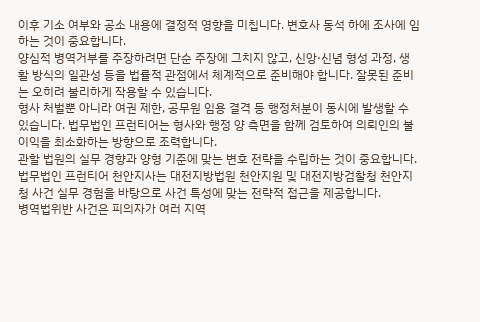이후 기소 여부와 공소 내용에 결정적 영향을 미칩니다. 변호사 동석 하에 조사에 임하는 것이 중요합니다.
양심적 병역거부를 주장하려면 단순 주장에 그치지 않고, 신앙·신념 형성 과정, 생활 방식의 일관성 등을 법률적 관점에서 체계적으로 준비해야 합니다. 잘못된 준비는 오히려 불리하게 작용할 수 있습니다.
형사 처벌뿐 아니라 여권 제한, 공무원 임용 결격 등 행정처분이 동시에 발생할 수 있습니다. 법무법인 프런티어는 형사와 행정 양 측면을 함께 검토하여 의뢰인의 불이익을 최소화하는 방향으로 조력합니다.
관할 법원의 실무 경향과 양형 기준에 맞는 변호 전략을 수립하는 것이 중요합니다. 법무법인 프런티어 천안지사는 대전지방법원 천안지원 및 대전지방검찰청 천안지청 사건 실무 경험을 바탕으로 사건 특성에 맞는 전략적 접근을 제공합니다.
병역법위반 사건은 피의자가 여러 지역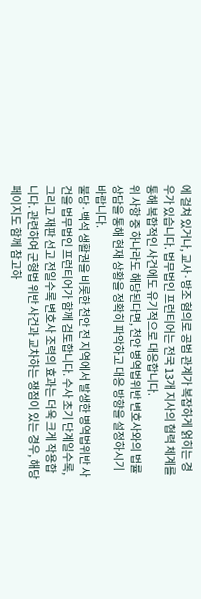에 걸쳐 있거나, 교사·방조 혐의로 공범 관계가 복잡하게 얽히는 경우가 있습니다. 법무법인 프런티어는 전국 13개 지사의 협력 체계를 통해 복합적인 사건에도 유기적으로 대응합니다.
위 사항 중 하나라도 해당된다면, 천안 병역법위반 변호사와의 법률 상담을 통해 현재 상황을 정확히 파악하고 대응 방향을 설정하시기 바랍니다.
불당·백석 생활권을 비롯한 천안 전 지역에서 발생한 병역법위반 사건을 법무법인 프런티어가 함께 검토합니다. 수사 초기 단계일수록, 그리고 재판 선고 전일수록 변호사 조력의 효과는 더욱 크게 작용합니다. 관련하여 군형법 위반 사건과 교차하는 쟁점이 있는 경우, 해당 페이지도 함께 참고하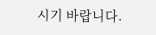시기 바랍니다.